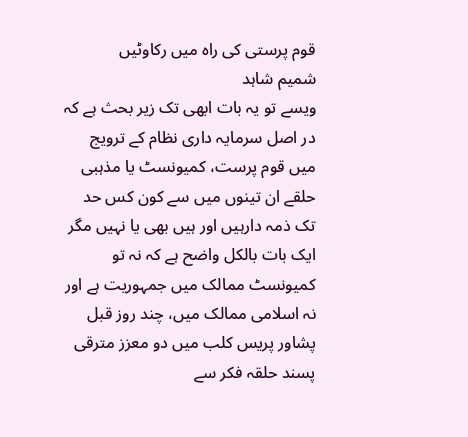قوم پرستی کی راہ میں رکاوٹیں
شمیم شاہد
ویسے تو یہ بات ابھی تک زیر بحث ہے کہ در اصل سرمایہ داری نظام کے ترویج میں قوم پرست، کمیونسٹ یا مذہبی حلقے ان تینوں میں سے کون کس حد تک ذمہ دارہیں اور ہیں بھی یا نہیں مگر ایک بات بالکل واضح ہے کہ نہ تو کمیونسٹ ممالک میں جمہوریت ہے اور نہ اسلامی ممالک میں، چند روز قبل پشاور پریس کلب میں دو معزز مترقی پسند حلقہ فکر سے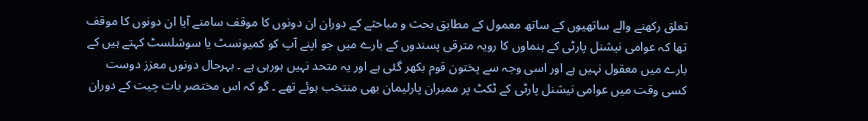تعلق رکھنے والے ساتھیوں کے ساتھ معمول کے مطابق بحث و مباحثے کے دوران ان دونوں کا موقف سامنے آیا ان دونوں کا موقف تھا کہ عوامی نیشنل پارٹی کے ہنماوں کا رویہ مترقی پسندوں کے بارے میں جو اپنے آپ کو کمیونسٹ یا سوشلسٹ کہتے ہیں کے بارے میں معقول نہیں ہے اور اسی وجہ سے پختون قوم بکھر گئی ہے اور یہ متحد نہیں ہورہی ہے ۔ بہرحال دونوں معزز دوست کسی وقت میں عوامی نیشنل پارٹی کے ٹکٹ پر ممبران پارلیمان بھی منتخب ہوئے تھے ۔ گو کہ اس مختصر بات چیت کے دوران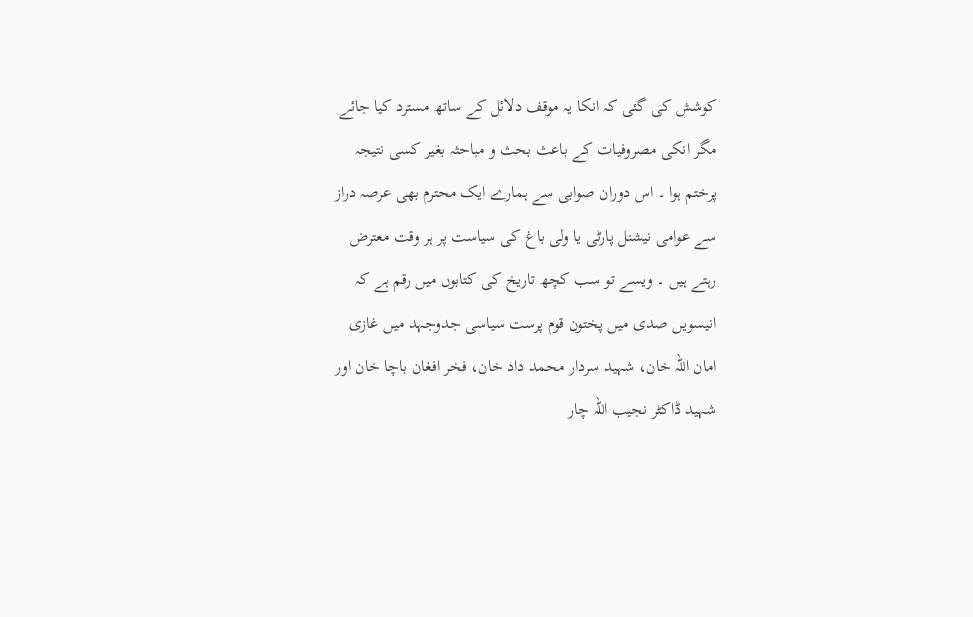کوشش کی گئی کہ انکا یہ موقف دلائل کے ساتھ مسترد کیا جائے مگر انکی مصروفیات کے باعث بحث و مباحثہ بغیر کسی نتیجہ پرختم ہوا ۔ اس دوران صوابی سے ہمارے ایک محترم بھی عرصہ دراز سے عوامی نیشنل پارٹی یا ولی باغ کی سیاست پر ہر وقت معترض رہتے ہیں ۔ ویسے تو سب کچھ تاریخ کی کتابوں میں رقم ہے کہ انیسویں صدی میں پختون قوم پرست سیاسی جدوجہد میں غازی امان اللہ خان، شہید سردار محمد داد خان، فخر افغان باچا خان اور شہید ڈاکٹر نجیب اللہ چار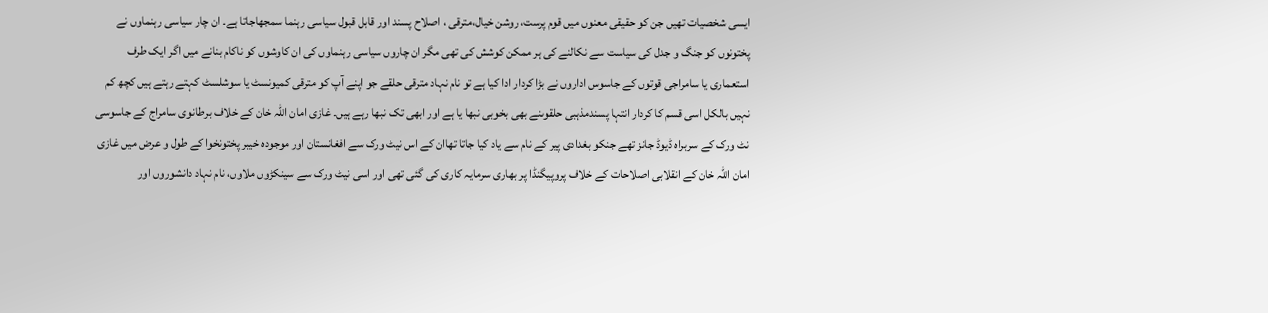ایسی شخصیات تھیں جن کو حقیقی معنوں میں قوم پرست، روشن خیال،مترقی ، اصلاح پسند اور قابل قبول سیاسی رہنما سمجھاجاتا ہے۔ ان چار سیاسی رہنماوں نے پختونوں کو جنگ و جدل کی سیاست سے نکالنے کی ہر ممکن کوشش کی تھی مگر ان چاروں سیاسی رہنماوں کی ان کاوشوں کو ناکام بنانے میں اگر ایک طرف استعماری یا سامراجی قوتوں کے جاسوس اداروں نے بڑا کردار ادا کیا ہے تو نام نہاد مترقی حلقے جو اپنے آپ کو مترقی کمیونسٹ یا سوشلسٹ کہتے رہتے ہیں کچھ کم نہیں بالکل اسی قسم کا کردار انتہا پسندمذہبی حلقوںنے بھی بخوبی نبھا یا ہے اور ابھی تک نبھا رہے ہیں۔ غازی امان اللہ خان کے خلاف برطانوی سامراج کے جاسوسی نٹ ورک کے سربراہ ڈیوڈ جانز تھے جنکو بغدادی پیر کے نام سے یاد کیا جاتا تھاان کے اس نیٹ ورک سے افغانستان اور موجودہ خیبر پختونخوا کے طول و عرض میں غازی امان اللہ خان کے انقلابی اصلاحات کے خلاف پروپیگنڈا پر بھاری سرمایہ کاری کی گئی تھی اور اسی نیٹ ورک سے سینکڑوں ملاوں، نام نہاد دانشوروں اور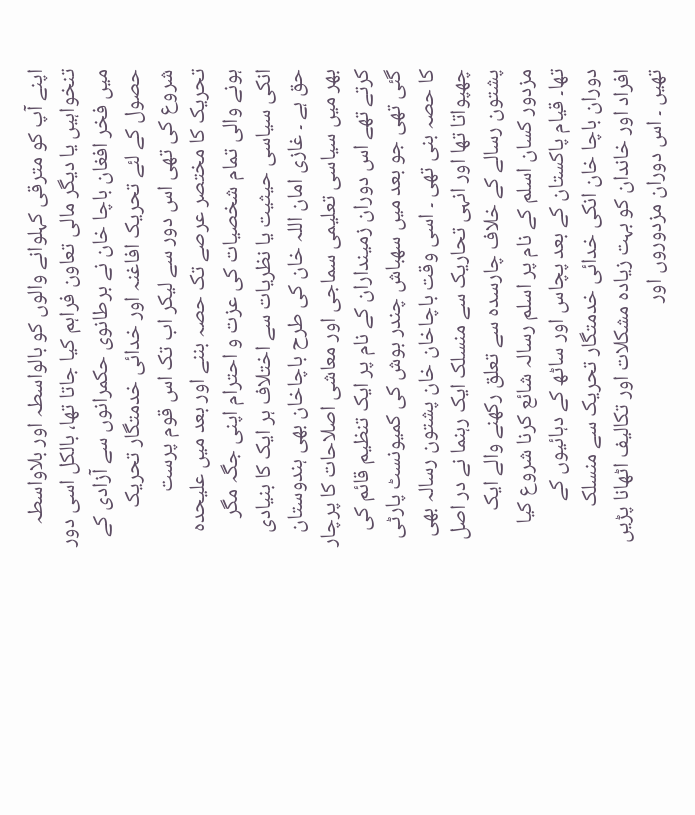اپنے آپ کو مترقی کہلوانے والوں کو بالواسطہ اور بلاواسطہ تنخواہیں یا دیگر مالی تعاون فراہم کیا جاتا تھا، بالکل اسی دور میں فخر افغان باچا خان نے برطانوی حکمرانوں سے آزادی کے حصول کے لئے تحریک افاغنہ اور خدائی خدمتگار تحریک شروع کی تھی اس دور سے لیکر اب تک اس قوم پرست تحریک کا مختصر عرصے تک حصہ بننے اور بعد میں علیحدہ ہونے والی تمام شخصیات کی عزت و احترام اپنی جگہ مگر انکی سیاسی حیثیت یا نظریات سے اختلاف ہر ایک کا بنیادی حق ہے ۔ غازی امان اللہ خان کی طرح باچاخان بھی ہندوستان بھر میں سیاسی تعلیمی سماجی اور معاشی اصلاحات کا پرچار کرتے تھے اس دوران زمینداران کے نام پر ایک تنظیم قائم کی گئی تھی جو بعد میں سھباش چندر بوش کی کمیونسٹ پارٹی کا حصہ بنی تھی ۔ اسی وقت باچاخان خان پشتون رسالہ بھی چھپواتا تھا اور انہی تحاریک سے منسلک ایک رہنما نے در اصل پشتون رسالے کے خلاف چارسدہ سے تعلق رکھنے والے ایک مزدور کسان اسلم کے نام پر اسلم رسالہ شائع کرنا شروع کیا تھا۔ قیام پاکستان کے بعد پچاس اور ساٹھ کے دہائیوں کے دوران باچا خان انکی خدائی خدمتگار تحریک سے منسلک افراد اور خاندان کو بہت زیادہ مشکلات اور تکالیف اٹھانا پڑیں تھیں ۔ اس دوران مزدوروں اور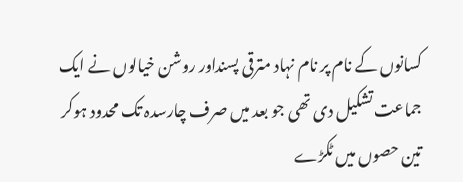کسانوں کے نام پر نام نہاد مترقی پسنداور روشن خیالوں نے ایک جماعت تشکیل دی تھی جو بعد میں صرف چارسدہ تک محدود ہوکر تین حصوں میں ٹکڑے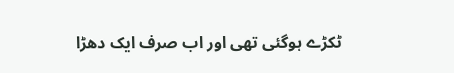ٹکڑے ہوگئی تھی اور اب صرف ایک دھڑا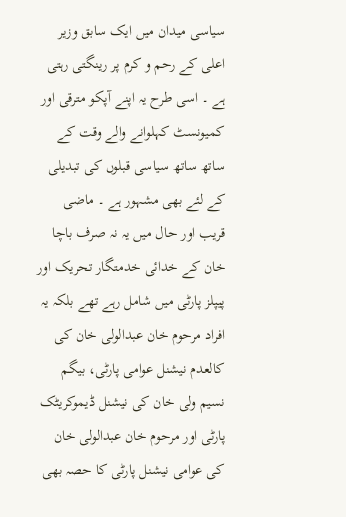سیاسی میدان میں ایک سابق وزیر اعلی کے رحم و کرم پر رینگتی رہتی ہے ۔ اسی طرح یہ اپنے آپکو مترقی اور کمیونسٹ کہلوانے والے وقت کے ساتھ ساتھ سیاسی قبلوں کی تبدیلی کے لئے بھی مشہور ہے ۔ ماضی قریب اور حال میں یہ نہ صرف باچا خان کے خدائی خدمتگار تحریک اور پیپلز پارٹی میں شامل رہے تھے بلکہ یہ افراد مرحوم خان عبدالولی خان کی کالعدم نیشنل عوامی پارٹی، بیگم نسیم ولی خان کی نیشنل ڈیموکریٹک پارٹی اور مرحوم خان عبدالولی خان کی عوامی نیشنل پارٹی کا حصہ بھی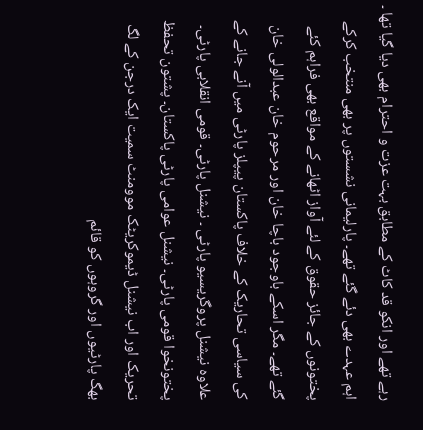رہے تھے اور انکو قد کاٹ کے مطابق بہت عزت و احترام بھی دیا گیا تھا ۔ اہم عہدے بھی دئے گئے تھے۔ پارلیمانی نشستوں پر بھی منتخب کرکے پختونوں کے جائز حقوق کے لئے آواز اٹھانے کے مواقع بھی فراہم کئے گئے تھے۔ مگر اسکے باوجود باچا خان اور مرحوم خان عبدالولی خان کی سیاسی تحاریک کے خلاف پاکستان پیپلز پارٹی میں آنے جانے کے علاوہ نیشنل پروگریسیو پارٹی ۔ نیشنل پارٹی۔ قومی انقلابی پارٹی۔ پختونخوا قومی پارٹی۔ نیشنل عوامی پارٹی پاکستان۔ پشتون تحفظ تحریک اور اب نیشنل ڈیموکریٹک موومنٹ سمیت ایک درجن کے لگ بھگ پارٹیوں اور گروہوں کو قائم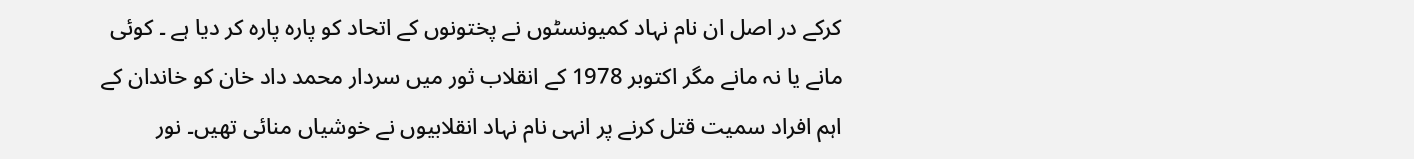کرکے در اصل ان نام نہاد کمیونسٹوں نے پختونوں کے اتحاد کو پارہ پارہ کر دیا ہے ۔ کوئی مانے یا نہ مانے مگر اکتوبر 1978 کے انقلاب ثور میں سردار محمد داد خان کو خاندان کے اہم افراد سمیت قتل کرنے پر انہی نام نہاد انقلابیوں نے خوشیاں منائی تھیں۔ نور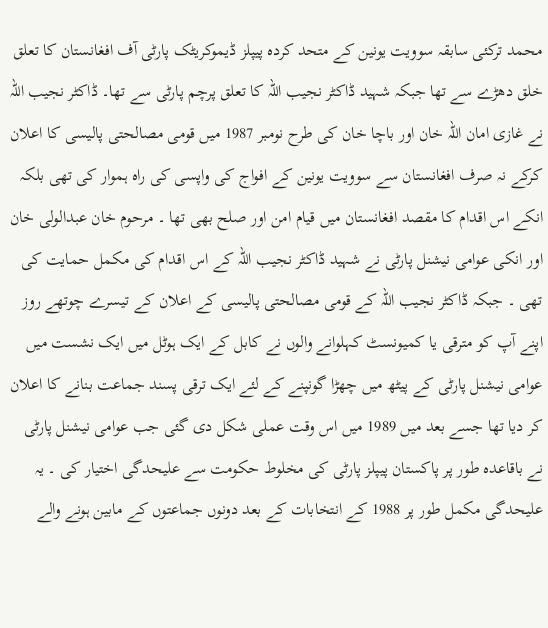محمد ترکئی سابقہ سوویت یونین کے متحد کردہ پیپلز ڈیموکریٹک پارٹی آف افغانستان کا تعلق خلق دھڑے سے تھا جبکہ شہید ڈاکٹر نجیب اللہ کا تعلق پرچم پارٹی سے تھا۔ ڈاکٹر نجیب اللہ نے غازی امان اللہ خان اور باچا خان کی طرح نومبر 1987 میں قومی مصالحتی پالیسی کا اعلان کرکے نہ صرف افغانستان سے سوویت یونین کے افواج کی واپسی کی راہ ہموار کی تھی بلکہ انکے اس اقدام کا مقصد افغانستان میں قیام امن اور صلح بھی تھا ۔ مرحوم خان عبدالولی خان اور انکی عوامی نیشنل پارٹی نے شہید ڈاکٹر نجیب اللہ کے اس اقدام کی مکمل حمایت کی تھی ۔ جبکہ ڈاکٹر نجیب اللہ کے قومی مصالحتی پالیسی کے اعلان کے تیسرے چوتھے روز اپنے آپ کو مترقی یا کمیونسٹ کہلوانے والوں نے کابل کے ایک ہوٹل میں ایک نشست میں عوامی نیشنل پارٹی کے پیٹھ میں چھڑا گونپنے کے لئے ایک ترقی پسند جماعت بنانے کا اعلان کر دیا تھا جسے بعد میں 1989 میں اس وقت عملی شکل دی گئی جب عوامی نیشنل پارٹی نے باقاعدہ طور پر پاکستان پیپلز پارٹی کی مخلوط حکومت سے علیحدگی اختیار کی ۔ یہ علیحدگی مکمل طور پر 1988 کے انتخابات کے بعد دونوں جماعتوں کے مابین ہونے والے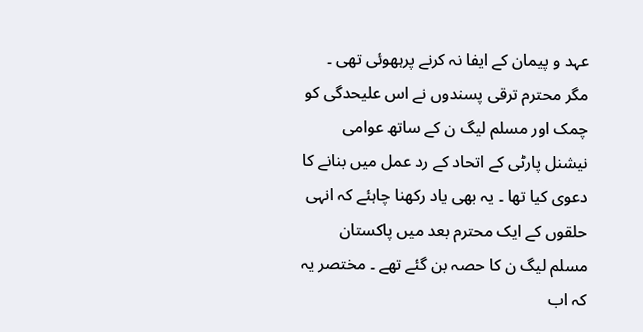عہد و پیمان کے ایفا نہ کرنے پرہھوئی تھی ۔ مگر محترم ترقی پسندوں نے اس علیحدگی کو چمک اور مسلم لیگ ن کے ساتھ عوامی نیشنل پارٹی کے اتحاد کے رد عمل میں بنانے کا دعوی کیا تھا ۔ یہ بھی یاد رکھنا چاہئے کہ انہی حلقوں کے ایک محترم بعد میں پاکستان مسلم لیگ ن کا حصہ بن گئے تھے ۔ مختصر یہ کہ اب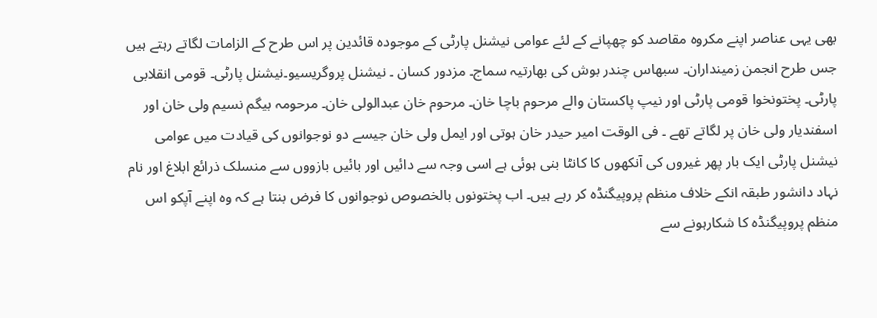بھی یہی عناصر اپنے مکروہ مقاصد کو چھپانے کے لئے عوامی نیشنل پارٹی کے موجودہ قائدین پر اس طرح کے الزامات لگاتے رہتے ہیں جس طرح انجمن زمینداران۔ سبھاس چندر بوش کی بھارتیہ سماج۔ مزدور کسان ۔ نیشنل پروگریسیو۔نیشنل پارٹی۔ قومی انقلابی پارٹی۔ پختونخوا قومی پارٹی اور نیپ پاکستان والے مرحوم باچا خان۔ مرحوم خان عبدالولی خان۔ مرحومہ بیگم نسیم ولی خان اور اسفندیار ولی خان پر لگاتے تھے ۔ فی الوقت امیر حیدر خان ہوتی اور ایمل ولی خان جیسے دو نوجوانوں کی قیادت میں عوامی نیشنل پارٹی ایک بار پھر غیروں کی آنکھوں کا کانٹا بنی ہوئی ہے اسی وجہ سے دائیں اور بائیں بازووں سے منسلک ذرائع ابلاغ اور نام نہاد دانشور طبقہ انکے خلاف منظم پروپیگنڈہ کر رہے ہیں۔ اب پختونوں بالخصوص نوجوانوں کا فرض بنتا ہے کہ وہ اپنے آپکو اس منظم پروپیگنڈہ کا شکارہونے سے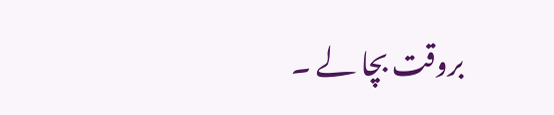بروقت بچا لے ۔